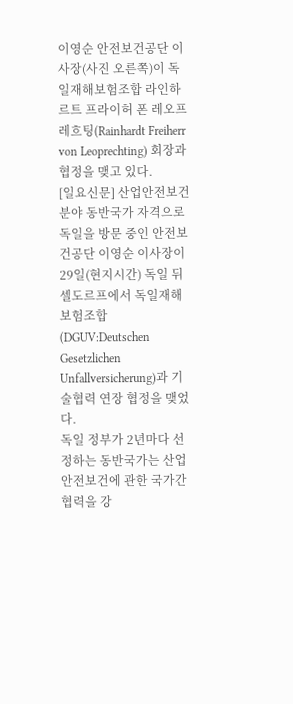이영순 안전보건공단 이사장(사진 오른쪽)이 독일재해보험조합 라인하르트 프라이허 폰 레오프레흐팅(Rainhardt Freiherr von Leoprechting) 회장과 협정을 맺고 있다.
[일요신문] 산업안전보건분야 동반국가 자격으로 독일을 방문 중인 안전보건공단 이영순 이사장이 29일(현지시간) 독일 뒤셀도르프에서 독일재해보험조합(DGUV:Deutschen Gesetzlichen Unfallversicherung)과 기술협력 연장 협정을 맺었다.
독일 정부가 2년마다 선정하는 동반국가는 산업안전보건에 관한 국가간 협력을 강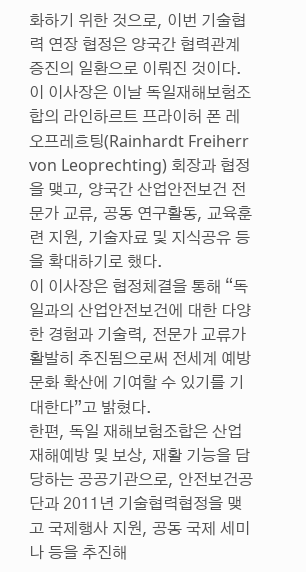화하기 위한 것으로, 이번 기술협력 연장 협정은 양국간 협력관계 증진의 일환으로 이뤄진 것이다.
이 이사장은 이날 독일재해보험조합의 라인하르트 프라이허 폰 레오프레흐팅(Rainhardt Freiherr von Leoprechting) 회장과 협정을 맺고, 양국간 산업안전보건 전문가 교류, 공동 연구활동, 교육훈련 지원, 기술자료 및 지식공유 등을 확대하기로 했다.
이 이사장은 협정체결을 통해 “독일과의 산업안전보건에 대한 다양한 경험과 기술력, 전문가 교류가 활발히 추진됨으로써 전세계 예방문화 확산에 기여할 수 있기를 기대한다”고 밝혔다.
한편, 독일 재해보험조합은 산업재해예방 및 보상, 재활 기능을 담당하는 공공기관으로, 안전보건공단과 2011년 기술협력협정을 맺고 국제행사 지원, 공동 국제 세미나 등을 추진해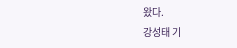왔다.
강성태 기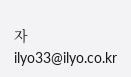자 ilyo33@ilyo.co.kr